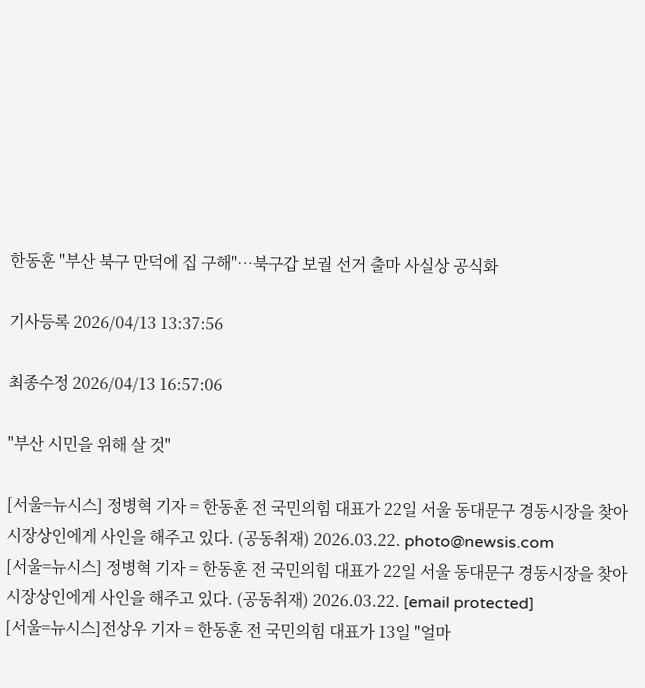한동훈 "부산 북구 만덕에 집 구해"…북구갑 보궐 선거 출마 사실상 공식화

기사등록 2026/04/13 13:37:56

최종수정 2026/04/13 16:57:06

"부산 시민을 위해 살 것"

[서울=뉴시스] 정병혁 기자 = 한동훈 전 국민의힘 대표가 22일 서울 동대문구 경동시장을 찾아 시장상인에게 사인을 해주고 있다. (공동취재) 2026.03.22. photo@newsis.com
[서울=뉴시스] 정병혁 기자 = 한동훈 전 국민의힘 대표가 22일 서울 동대문구 경동시장을 찾아 시장상인에게 사인을 해주고 있다. (공동취재) 2026.03.22. [email protected]
[서울=뉴시스]전상우 기자 = 한동훈 전 국민의힘 대표가 13일 "얼마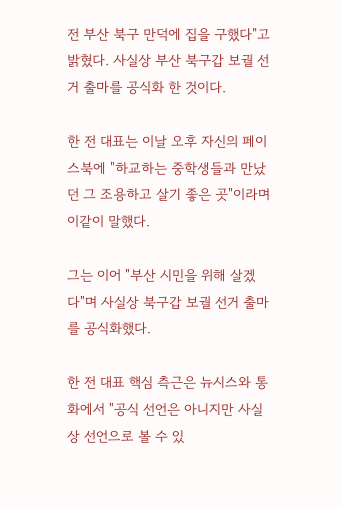전 부산 북구 만덕에 집을 구했다"고 밝혔다. 사실상 부산 북구갑 보궐 선거 출마를 공식화 한 것이다.

한 전 대표는 이날 오후 자신의 페이스북에 "하교하는 중학생들과 만났던 그 조용하고 살기 좋은 곳"이라며 이같이 말했다.

그는 이어 "부산 시민을 위해 살겠다"며 사실상 북구갑 보궐 선거 출마를 공식화했다.

한 전 대표 핵심 측근은 뉴시스와 통화에서 "공식 선언은 아니지만 사실상 선언으로 볼 수 있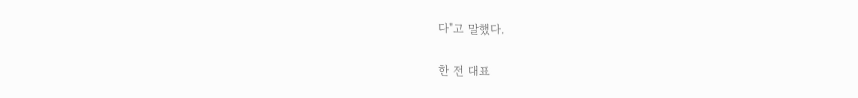다"고 말했다.

한 전 대표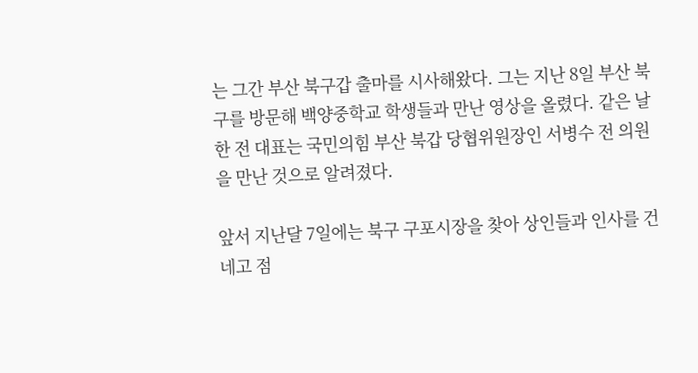는 그간 부산 북구갑 출마를 시사해왔다. 그는 지난 8일 부산 북구를 방문해 백양중학교 학생들과 만난 영상을 올렸다. 같은 날 한 전 대표는 국민의힘 부산 북갑 당협위원장인 서병수 전 의원을 만난 것으로 알려졌다.

앞서 지난달 7일에는 북구 구포시장을 찾아 상인들과 인사를 건네고 점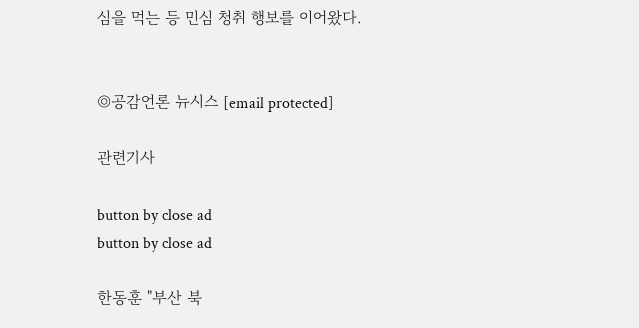심을 먹는 등 민심 청취 행보를 이어왔다.


◎공감언론 뉴시스 [email protected]

관련기사

button by close ad
button by close ad

한동훈 "부산 북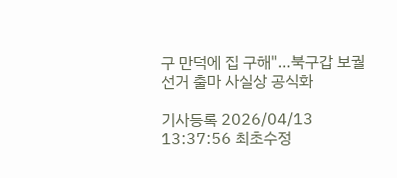구 만덕에 집 구해"…북구갑 보궐 선거 출마 사실상 공식화

기사등록 2026/04/13 13:37:56 최초수정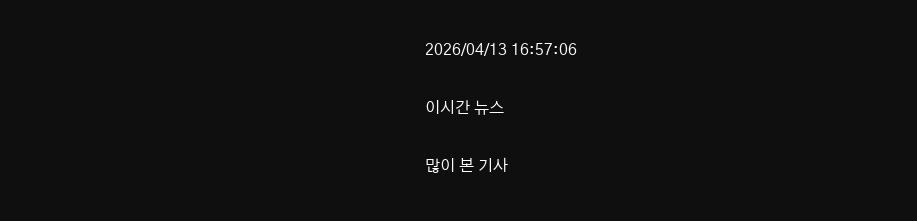2026/04/13 16:57:06

이시간 뉴스

많이 본 기사